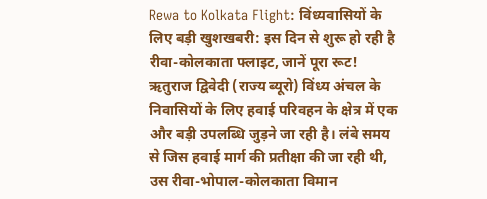Rewa to Kolkata Flight: विंध्यवासियों के लिए बड़ी खुशखबरी: इस दिन से शुरू हो रही है रीवा-कोलकाता फ्लाइट, जानें पूरा रूट!
ऋतुराज द्विवेदी (राज्य ब्यूरो) विंध्य अंचल के निवासियों के लिए हवाई परिवहन के क्षेत्र में एक और बड़ी उपलब्धि जुड़ने जा रही है। लंबे समय से जिस हवाई मार्ग की प्रतीक्षा की जा रही थी, उस रीवा-भोपाल-कोलकाता विमान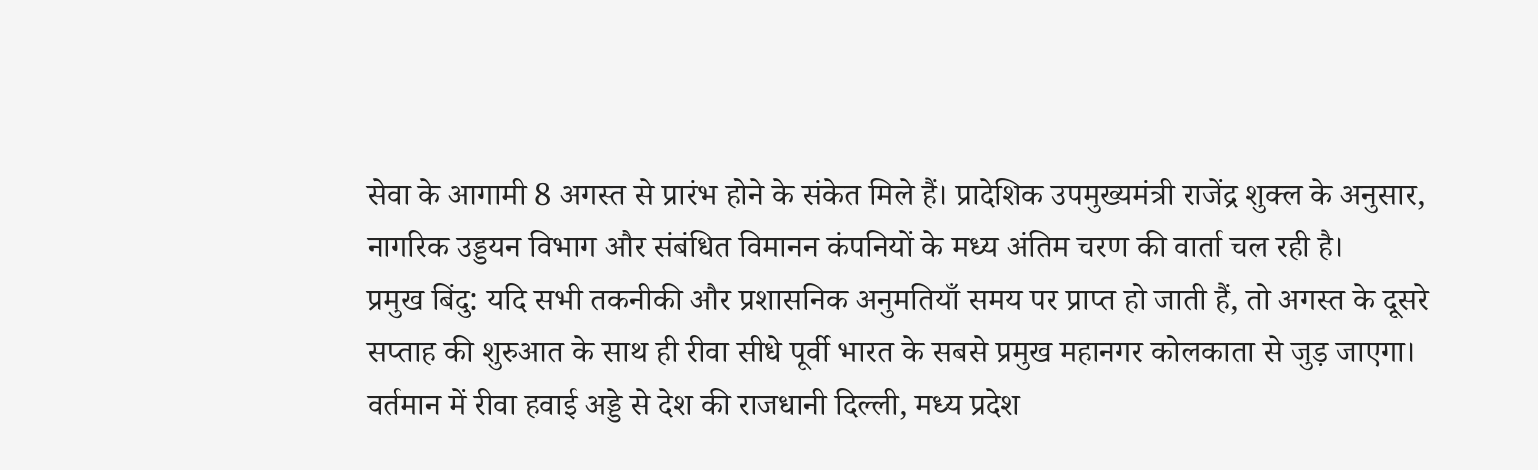सेवा के आगामी 8 अगस्त से प्रारंभ होने के संकेत मिले हैं। प्रादेशिक उपमुख्यमंत्री राजेंद्र शुक्ल के अनुसार, नागरिक उड्डयन विभाग और संबंधित विमानन कंपनियों के मध्य अंतिम चरण की वार्ता चल रही है।
प्रमुख बिंदु: यदि सभी तकनीकी और प्रशासनिक अनुमतियाँ समय पर प्राप्त हो जाती हैं, तो अगस्त के दूसरे सप्ताह की शुरुआत के साथ ही रीवा सीधे पूर्वी भारत के सबसे प्रमुख महानगर कोलकाता से जुड़ जाएगा।
वर्तमान में रीवा हवाई अड्डे से देश की राजधानी दिल्ली, मध्य प्रदेश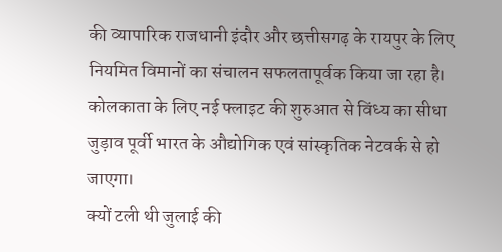की व्यापारिक राजधानी इंदौर और छत्तीसगढ़ के रायपुर के लिए नियमित विमानों का संचालन सफलतापूर्वक किया जा रहा है। कोलकाता के लिए नई फ्लाइट की शुरुआत से विंध्य का सीधा जुड़ाव पूर्वी भारत के औद्योगिक एवं सांस्कृतिक नेटवर्क से हो जाएगा।
क्यों टली थी जुलाई की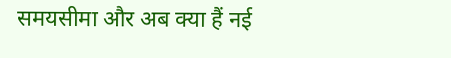समयसीमा और अब क्या हैं नई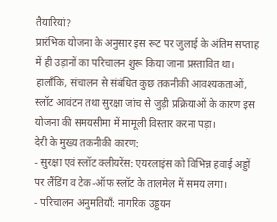तैयारियां?
प्रारंभिक योजना के अनुसार इस रूट पर जुलाई के अंतिम सप्ताह में ही उड़ानों का परिचालन शुरू किया जाना प्रस्तावित था। हालाँकि, संचालन से संबंधित कुछ तकनीकी आवश्यकताओं, स्लॉट आवंटन तथा सुरक्षा जांच से जुड़ी प्रक्रियाओं के कारण इस योजना की समयसीमा में मामूली विस्तार करना पड़ा।
देरी के मुख्य तकनीकी कारण:
- सुरक्षा एवं स्लॉट क्लीयरेंस: एयरलाइंस को विभिन्न हवाई अड्डों पर लैंडिंग व टेक-ऑफ स्लॉट के तालमेल में समय लगा।
- परिचालन अनुमतियाँ: नागरिक उड्डयन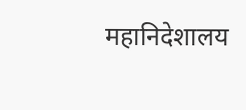महानिदेशालय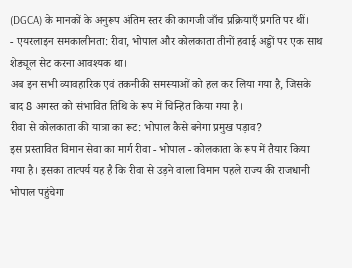(DGCA) के मानकों के अनुरूप अंतिम स्तर की कागजी जाँच प्रक्रियाएँ प्रगति पर थीं।
- एयरलाइन समकालीनता: रीवा, भोपाल और कोलकाता तीनों हवाई अड्डों पर एक साथ शेड्यूल सेट करना आवश्यक था।
अब इन सभी व्यावहारिक एवं तकनीकी समस्याओं को हल कर लिया गया है, जिसके बाद 8 अगस्त को संभावित तिथि के रूप में चिन्हित किया गया है।
रीवा से कोलकाता की यात्रा का रूट: भोपाल कैसे बनेगा प्रमुख पड़ाव?
इस प्रस्तावित विमान सेवा का मार्ग रीवा - भोपाल - कोलकाता के रूप में तैयार किया गया है। इसका तात्पर्य यह है कि रीवा से उड़ने वाला विमान पहले राज्य की राजधानी भोपाल पहुंचेगा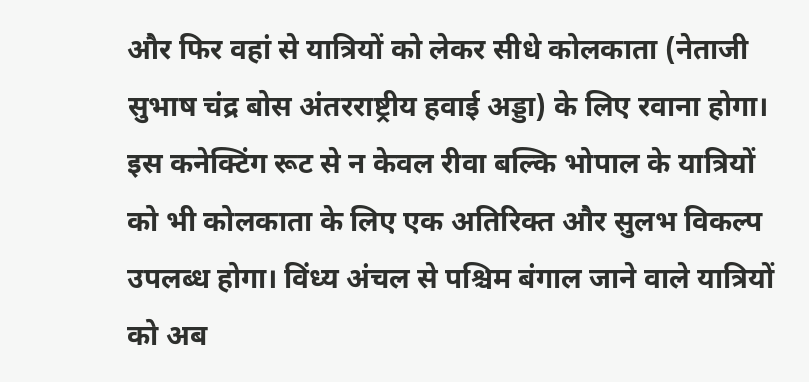और फिर वहां से यात्रियों को लेकर सीधे कोलकाता (नेताजी सुभाष चंद्र बोस अंतरराष्ट्रीय हवाई अड्डा) के लिए रवाना होगा।
इस कनेक्टिंग रूट से न केवल रीवा बल्कि भोपाल के यात्रियों को भी कोलकाता के लिए एक अतिरिक्त और सुलभ विकल्प उपलब्ध होगा। विंध्य अंचल से पश्चिम बंगाल जाने वाले यात्रियों को अब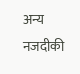अन्य नजदीकी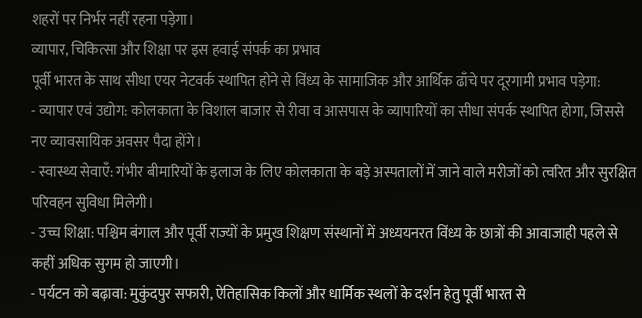शहरों पर निर्भर नहीं रहना पड़ेगा।
व्यापार, चिकित्सा और शिक्षा पर इस हवाई संपर्क का प्रभाव
पूर्वी भारत के साथ सीधा एयर नेटवर्क स्थापित होने से विंध्य के सामाजिक और आर्थिक ढाँचे पर दूरगामी प्रभाव पड़ेगा:
- व्यापार एवं उद्योग: कोलकाता के विशाल बाजार से रीवा व आसपास के व्यापारियों का सीधा संपर्क स्थापित होगा, जिससे नए व्यावसायिक अवसर पैदा होंगे।
- स्वास्थ्य सेवाएँ: गंभीर बीमारियों के इलाज के लिए कोलकाता के बड़े अस्पतालों में जाने वाले मरीजों को त्वरित और सुरक्षित परिवहन सुविधा मिलेगी।
- उच्च शिक्षा: पश्चिम बंगाल और पूर्वी राज्यों के प्रमुख शिक्षण संस्थानों में अध्ययनरत विंध्य के छात्रों की आवाजाही पहले से कहीं अधिक सुगम हो जाएगी।
- पर्यटन को बढ़ावा: मुकुंदपुर सफारी, ऐतिहासिक किलों और धार्मिक स्थलों के दर्शन हेतु पूर्वी भारत से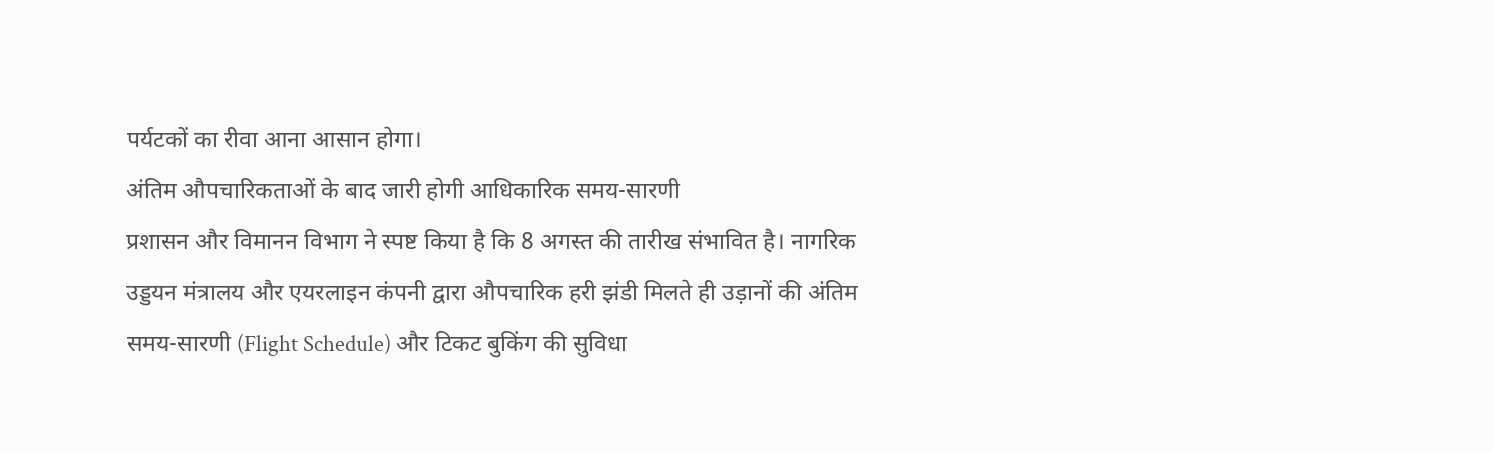पर्यटकों का रीवा आना आसान होगा।
अंतिम औपचारिकताओं के बाद जारी होगी आधिकारिक समय-सारणी
प्रशासन और विमानन विभाग ने स्पष्ट किया है कि 8 अगस्त की तारीख संभावित है। नागरिक उड्डयन मंत्रालय और एयरलाइन कंपनी द्वारा औपचारिक हरी झंडी मिलते ही उड़ानों की अंतिम समय-सारणी (Flight Schedule) और टिकट बुकिंग की सुविधा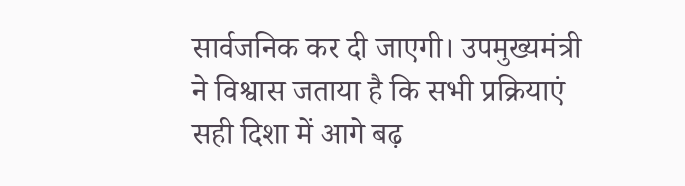सार्वजनिक कर दी जाएगी। उपमुख्यमंत्री ने विश्वास जताया है कि सभी प्रक्रियाएं सही दिशा में आगे बढ़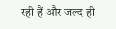रही हैं और जल्द ही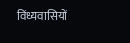विंध्यवासियों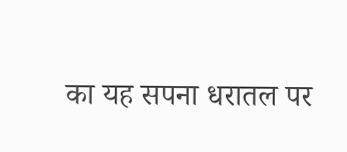का यह सपना धरातल पर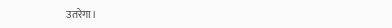उतरेगा।